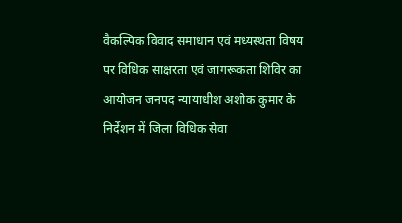वैकल्पिक विवाद समाधान एवं मध्यस्थता विषय पर विधिक साक्षरता एवं जागरूकता शिविर का आयोजन जनपद न्यायाधीश अशोक कुमार के निर्देशन में जिला विधिक सेवा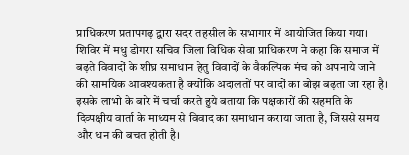प्राधिकरण प्रतापगढ़ द्वारा सदर तहसील के सभागार में आयोजित किया गया। शिविर में मधु डोगरा सचिव जिला विधिक सेवा प्राधिकरण ने कहा कि समाज में बढ़ते विवादों के शीघ्र समाधान हेतु विवादों के वैकल्पिक मंच को अपनाये जाने की सामयिक आवश्यकता है क्योंकि अदालतों पर वादों का बोझ बढ़ता जा रहा है। इसके लाभो के बारे में चर्चा करते हुये बताया कि पक्षकारों की सहमति के दिव्पक्षीय वार्ता के माध्यम से विवाद का समाधान कराया जाता है, जिससे समय और धन की बचत होती है।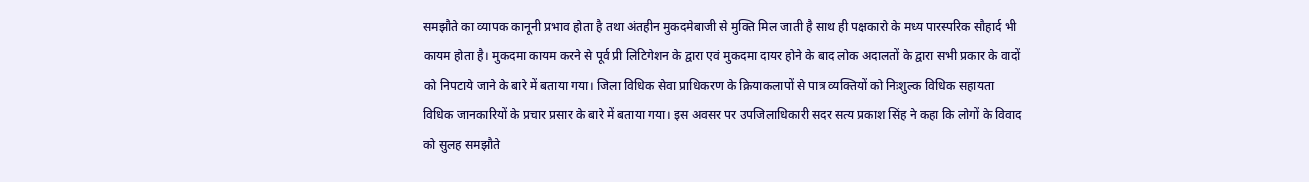समझौते का व्यापक कानूनी प्रभाव होता है तथा अंतहीन मुकदमेबाजी से मुक्ति मिल जाती है साथ ही पक्षकारो के मध्य पारस्परिक सौहार्द भी कायम होता है। मुकदमा कायम करने से पूर्व प्री लिटिगेशन के द्वारा एवं मुकदमा दायर होने के बाद लोक अदालतों के द्वारा सभी प्रकार के वादों को निपटाये जाने के बारे में बताया गया। जिला विधिक सेवा प्राधिकरण के क्रियाकलापों से पात्र व्यक्तियों को निःशुल्क विधिक सहायता विधिक जानकारियों के प्रचार प्रसार के बारे में बताया गया। इस अवसर पर उपजिलाधिकारी सदर सत्य प्रकाश सिंह ने कहा कि लोगों के विवाद को सुलह समझौते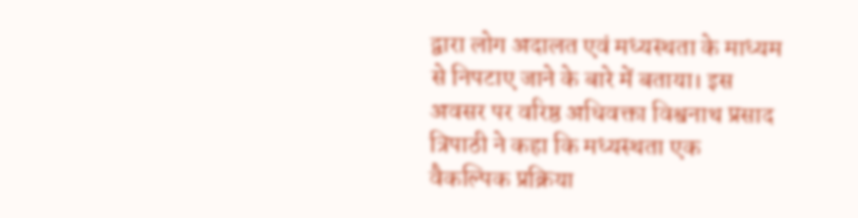द्वारा लोग अदालत एवं मध्यस्थता के माध्यम से निपटाए जाने के बारे में बताया। इस अवसर पर वरिष्ठ अधिवक्ता विश्वनाथ प्रसाद त्रिपाठी ने कहा कि मध्यस्थता एक वैकल्पिक प्रक्रिया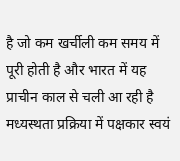है जो कम खर्चीली कम समय में पूरी होती है और भारत में यह प्राचीन काल से चली आ रही है मध्यस्थता प्रक्रिया में पक्षकार स्वयं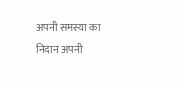अपनी समस्या का निदान अपनी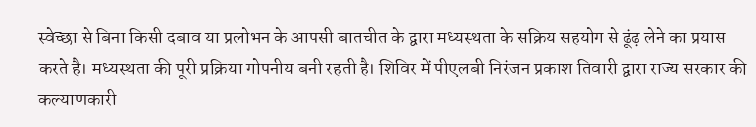स्वेच्छा से बिना किसी दबाव या प्रलोभन के आपसी बातचीत के द्वारा मध्यस्थता के सक्रिय सहयोग से ढूंढ़ लेने का प्रयास करते है। मध्यस्थता की पूरी प्रक्रिया गोपनीय बनी रहती है। शिविर में पीएलबी निरंजन प्रकाश तिवारी द्वारा राज्य सरकार की कल्याणकारी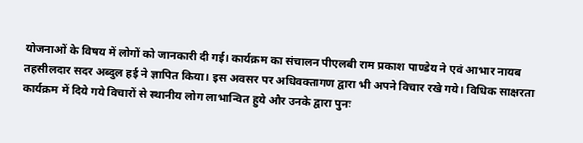योजनाओं के विषय में लोगों को जानकारी दी गई। कार्यक्रम का संचालन पीएलबी राम प्रकाश पाण्डेय ने एवं आभार नायब तहसीलदार सदर अब्दुल हई ने ज्ञापित किया। इस अवसर पर अधिवक्तागण द्वारा भी अपने विचार रखे गये। विधिक साक्षरता कार्यक्रम में दिये गये विचारों से स्थानीय लोग लाभान्वित हुये और उनके द्वारा पुनः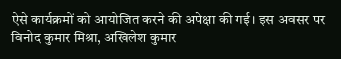ऐसे कार्यक्रमों को आयोजित करने की अपेक्षा की गई। इस अवसर पर विनोद कुमार मिश्रा, अखिलेश कुमार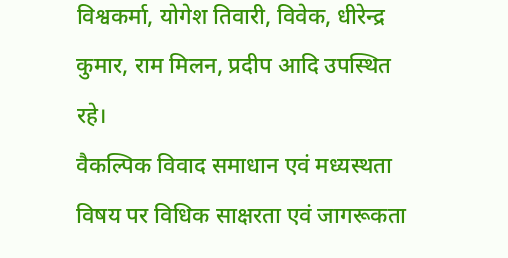विश्वकर्मा, योगेश तिवारी, विवेक, धीरेन्द्र कुमार, राम मिलन, प्रदीप आदि उपस्थित रहे।
वैकल्पिक विवाद समाधान एवं मध्यस्थता विषय पर विधिक साक्षरता एवं जागरूकता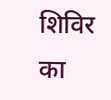शिविर का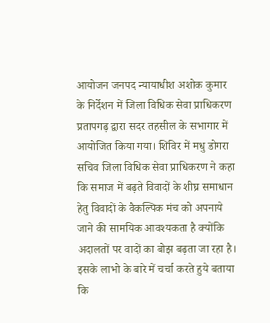आयोजन जनपद न्यायाधीश अशोक कुमार के निर्देशन में जिला विधिक सेवा प्राधिकरण प्रतापगढ़ द्वारा सदर तहसील के सभागार में आयोजित किया गया। शिविर में मधु डोगरा सचिव जिला विधिक सेवा प्राधिकरण ने कहा कि समाज में बढ़ते विवादों के शीघ्र समाधान हेतु विवादों के वैकल्पिक मंच को अपनाये जाने की सामयिक आवश्यकता है क्योंकि अदालतों पर वादों का बोझ बढ़ता जा रहा है। इसके लाभो के बारे में चर्चा करते हुये बताया कि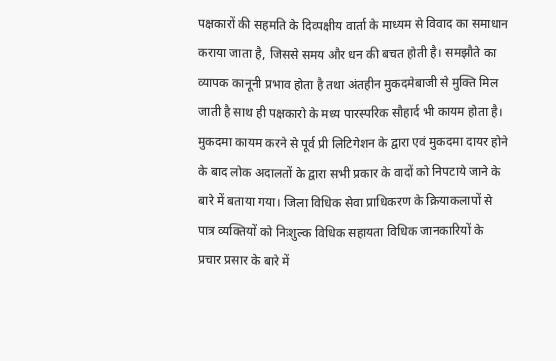पक्षकारों की सहमति के दिव्पक्षीय वार्ता के माध्यम से विवाद का समाधान कराया जाता है, जिससे समय और धन की बचत होती है। समझौते का व्यापक कानूनी प्रभाव होता है तथा अंतहीन मुकदमेबाजी से मुक्ति मिल जाती है साथ ही पक्षकारो के मध्य पारस्परिक सौहार्द भी कायम होता है। मुकदमा कायम करने से पूर्व प्री लिटिगेशन के द्वारा एवं मुकदमा दायर होने के बाद लोक अदालतों के द्वारा सभी प्रकार के वादों को निपटाये जाने के बारे में बताया गया। जिला विधिक सेवा प्राधिकरण के क्रियाकलापों से पात्र व्यक्तियों को निःशुल्क विधिक सहायता विधिक जानकारियों के प्रचार प्रसार के बारे में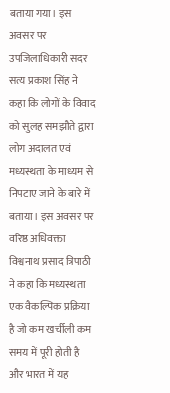बताया गया। इस अवसर पर उपजिलाधिकारी सदर सत्य प्रकाश सिंह ने कहा कि लोगों के विवाद को सुलह समझौते द्वारा लोग अदालत एवं मध्यस्थता के माध्यम से निपटाए जाने के बारे में बताया। इस अवसर पर वरिष्ठ अधिवक्ता विश्वनाथ प्रसाद त्रिपाठी ने कहा कि मध्यस्थता एक वैकल्पिक प्रक्रिया है जो कम खर्चीली कम समय में पूरी होती है और भारत में यह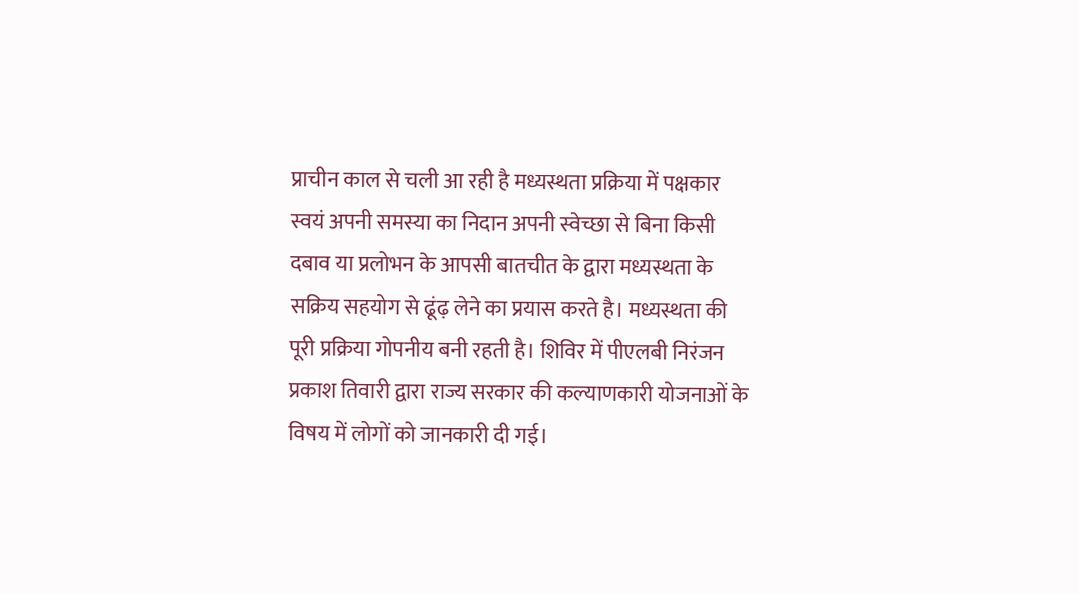प्राचीन काल से चली आ रही है मध्यस्थता प्रक्रिया में पक्षकार स्वयं अपनी समस्या का निदान अपनी स्वेच्छा से बिना किसी दबाव या प्रलोभन के आपसी बातचीत के द्वारा मध्यस्थता के सक्रिय सहयोग से ढूंढ़ लेने का प्रयास करते है। मध्यस्थता की पूरी प्रक्रिया गोपनीय बनी रहती है। शिविर में पीएलबी निरंजन प्रकाश तिवारी द्वारा राज्य सरकार की कल्याणकारी योजनाओं के विषय में लोगों को जानकारी दी गई।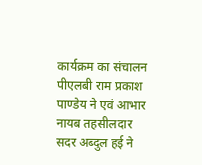कार्यक्रम का संचालन पीएलबी राम प्रकाश पाण्डेय ने एवं आभार नायब तहसीलदार सदर अब्दुल हई ने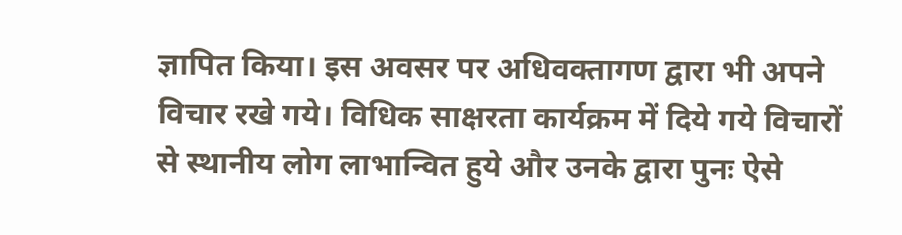ज्ञापित किया। इस अवसर पर अधिवक्तागण द्वारा भी अपने विचार रखे गये। विधिक साक्षरता कार्यक्रम में दिये गये विचारों से स्थानीय लोग लाभान्वित हुये और उनके द्वारा पुनः ऐसे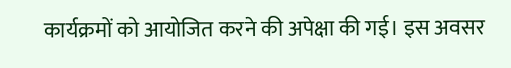कार्यक्रमों को आयोजित करने की अपेक्षा की गई। इस अवसर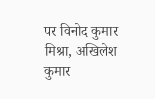पर विनोद कुमार मिश्रा, अखिलेश कुमार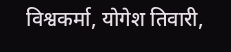विश्वकर्मा, योगेश तिवारी,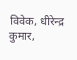विवेक, धीरेन्द्र कुमार,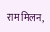राम मिलन,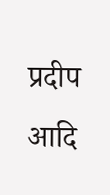प्रदीप आदि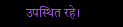उपस्थित रहे।